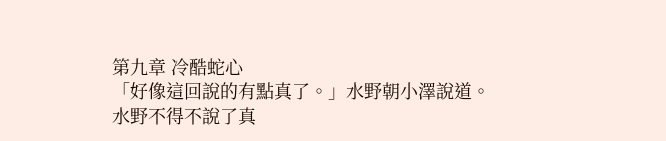第九章 冷酷蛇心
「好像這回說的有點真了。」水野朝小澤說道。
水野不得不說了真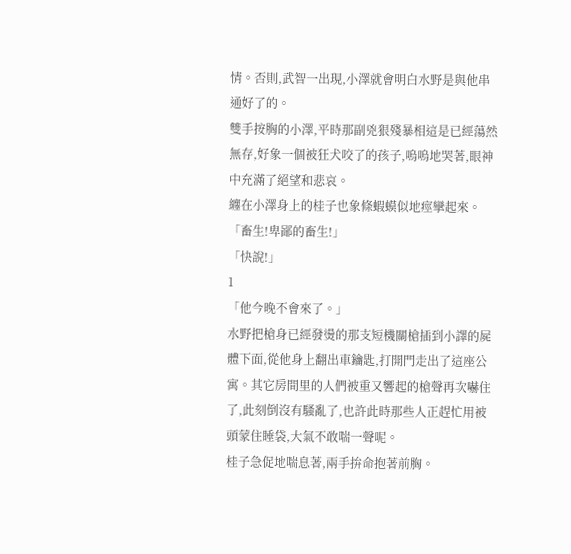情。否則,武智一出現,小澤就會明白水野是與他串通好了的。
雙手按胸的小澤,平時那副兇狠殘暴相這是已經蕩然無存,好象一個被狂犬咬了的孩子,嗚嗚地哭著,眼神中充滿了絕望和悲哀。
纏在小澤身上的桂子也象條蝦蟆似地痙攣起來。
「畜生!卑鄙的畜生!」
「快說!」
1
「他今晚不會來了。」
水野把槍身已經發燙的那支短機關槍插到小譯的屍體下面,從他身上翻出車鑰匙,打開門走出了這座公寓。其它房間里的人們被重又響起的槍聲再次嚇住了,此刻倒沒有騷亂了,也許此時那些人正趕忙用被頭蒙住睡袋,大氣不敢喘一聲呢。
桂子急促地喘息著,兩手拚命抱著前胸。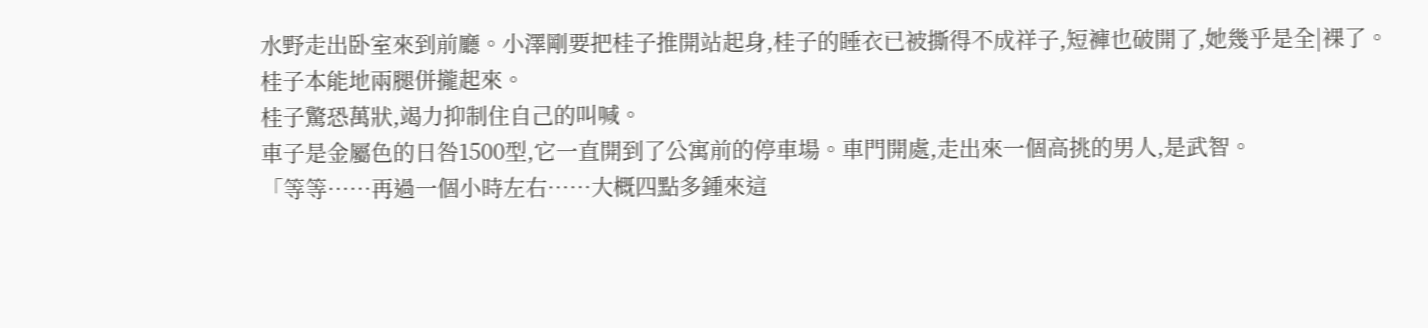水野走出卧室來到前廳。小澤剛要把桂子推開站起身,桂子的睡衣已被撕得不成祥子,短褲也破開了,她幾乎是全|裸了。
桂子本能地兩腿併攏起來。
桂子驚恐萬狀,竭力抑制住自己的叫喊。
車子是金屬色的日咎1500型,它一直開到了公寓前的停車場。車門開處,走出來一個高挑的男人,是武智。
「等等……再過一個小時左右……大概四點多鍾來這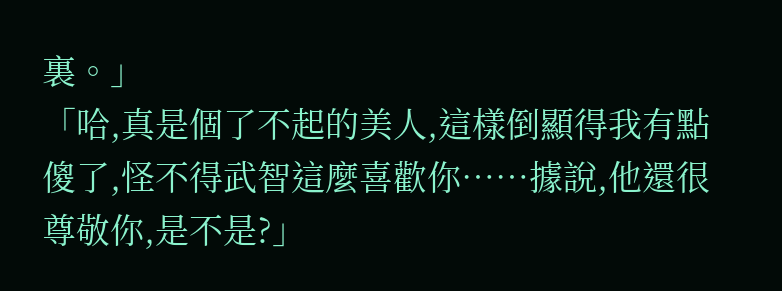裏。」
「哈,真是個了不起的美人,這樣倒顯得我有點傻了,怪不得武智這麼喜歡你……據說,他還很尊敬你,是不是?」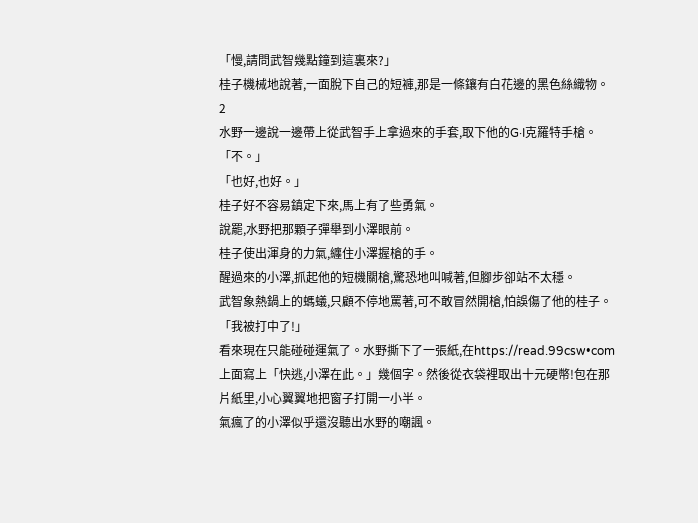「慢,請問武智幾點鐘到這裏來?」
桂子機械地說著,一面脫下自己的短褲,那是一條鑲有白花邊的黑色絲織物。
2
水野一邊說一邊帶上從武智手上拿過來的手套,取下他的G·I克羅特手槍。
「不。」
「也好,也好。」
桂子好不容易鎮定下來,馬上有了些勇氣。
說罷,水野把那顆子彈舉到小澤眼前。
桂子使出渾身的力氣,纏住小澤握槍的手。
醒過來的小澤,抓起他的短機關槍,驚恐地叫喊著,但腳步卻站不太穩。
武智象熱鍋上的螞蟻,只顧不停地罵著,可不敢冒然開槍,怕誤傷了他的桂子。
「我被打中了!」
看來現在只能碰碰運氣了。水野撕下了一張紙,在https://read.99csw•com上面寫上「快逃,小澤在此。」幾個字。然後從衣袋裡取出十元硬幣!包在那片紙里,小心翼翼地把窗子打開一小半。
氣瘋了的小澤似乎還沒聽出水野的嘲諷。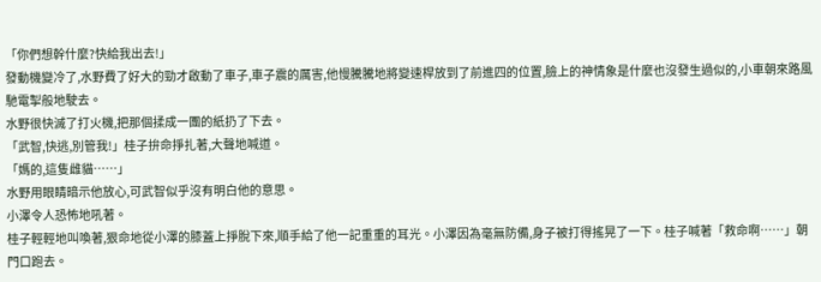「你們想幹什麼?快給我出去!」
發動機變冷了,水野費了好大的勁才啟動了車子,車子震的厲害,他慢騰騰地將變速桿放到了前進四的位置,臉上的神情象是什麼也沒發生過似的,小車朝來路風馳電掣般地駛去。
水野很快滅了打火機,把那個揉成一團的紙扔了下去。
「武智,快逃,別管我!」桂子拚命掙扎著,大聲地喊道。
「媽的,這隻雌貓……」
水野用眼睛暗示他放心,可武智似乎沒有明白他的意思。
小澤令人恐怖地吼著。
桂子輕輕地叫喚著,狠命地從小澤的膝蓋上掙脫下來,順手給了他一記重重的耳光。小澤因為毫無防備,身子被打得搖晃了一下。桂子喊著「救命啊……」朝門口跑去。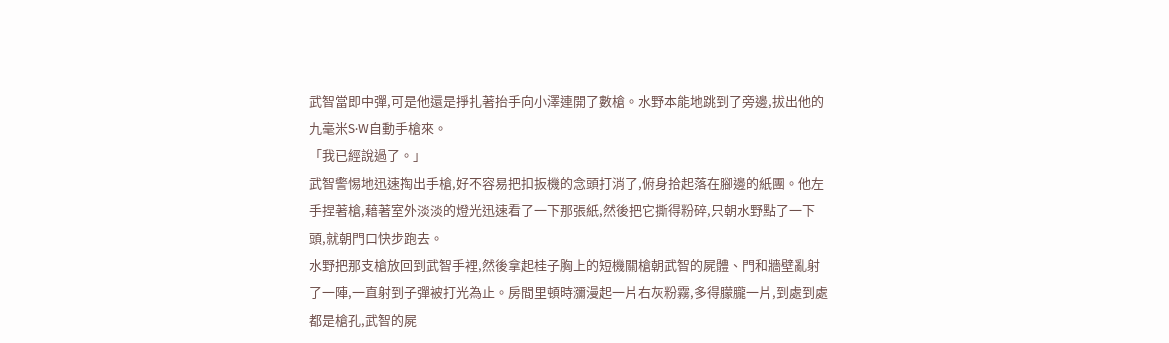武智當即中彈,可是他還是掙扎著抬手向小澤連開了數槍。水野本能地跳到了旁邊,拔出他的九毫米S·W自動手槍來。
「我已經說過了。」
武智警惕地迅速掏出手槍,好不容易把扣扳機的念頭打消了,俯身拾起落在腳邊的紙團。他左手捏著槍,藉著室外淡淡的燈光迅速看了一下那張紙,然後把它撕得粉碎,只朝水野點了一下頭,就朝門口快步跑去。
水野把那支槍放回到武智手裡,然後拿起桂子胸上的短機關槍朝武智的屍體、門和牆壁亂射了一陣,一直射到子彈被打光為止。房間里頓時瀰漫起一片右灰粉霧,多得朦朧一片,到處到處都是槍孔,武智的屍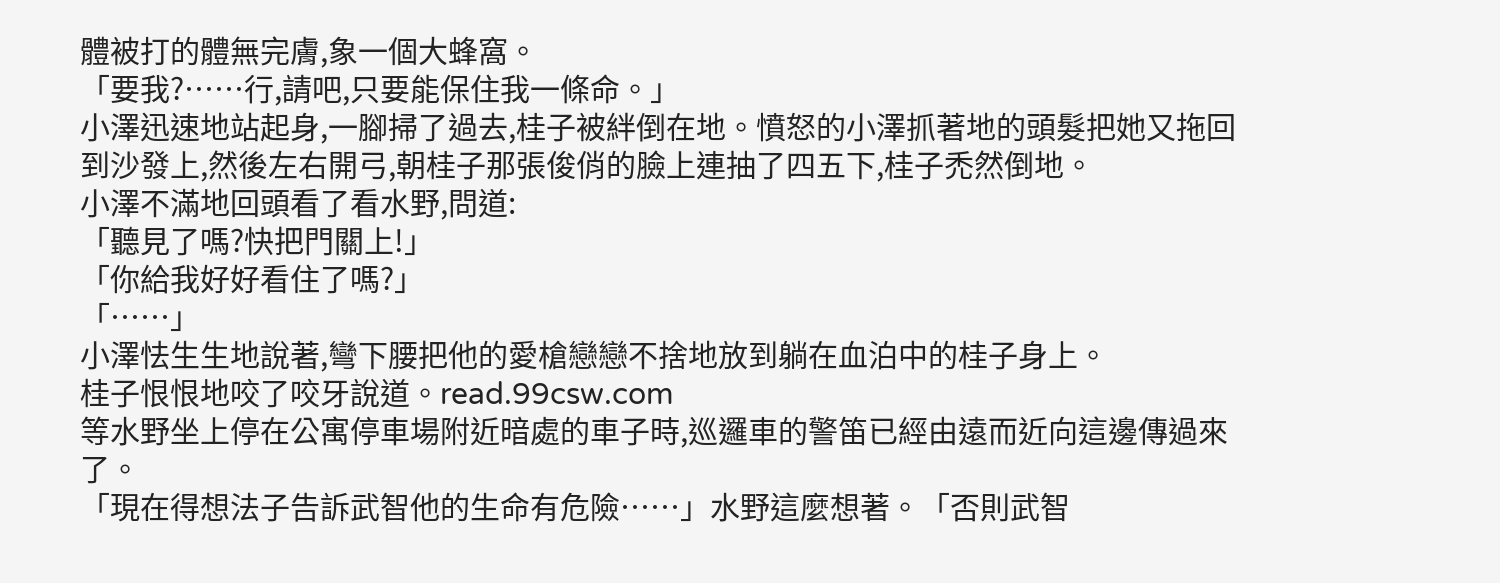體被打的體無完膚,象一個大蜂窩。
「要我?……行,請吧,只要能保住我一條命。」
小澤迅速地站起身,一腳掃了過去,桂子被絆倒在地。憤怒的小澤抓著地的頭髮把她又拖回到沙發上,然後左右開弓,朝桂子那張俊俏的臉上連抽了四五下,桂子禿然倒地。
小澤不滿地回頭看了看水野,問道:
「聽見了嗎?快把門關上!」
「你給我好好看住了嗎?」
「……」
小澤怯生生地說著,彎下腰把他的愛槍戀戀不捨地放到躺在血泊中的桂子身上。
桂子恨恨地咬了咬牙說道。read.99csw.com
等水野坐上停在公寓停車場附近暗處的車子時,巡邏車的警笛已經由遠而近向這邊傳過來了。
「現在得想法子告訴武智他的生命有危險……」水野這麼想著。「否則武智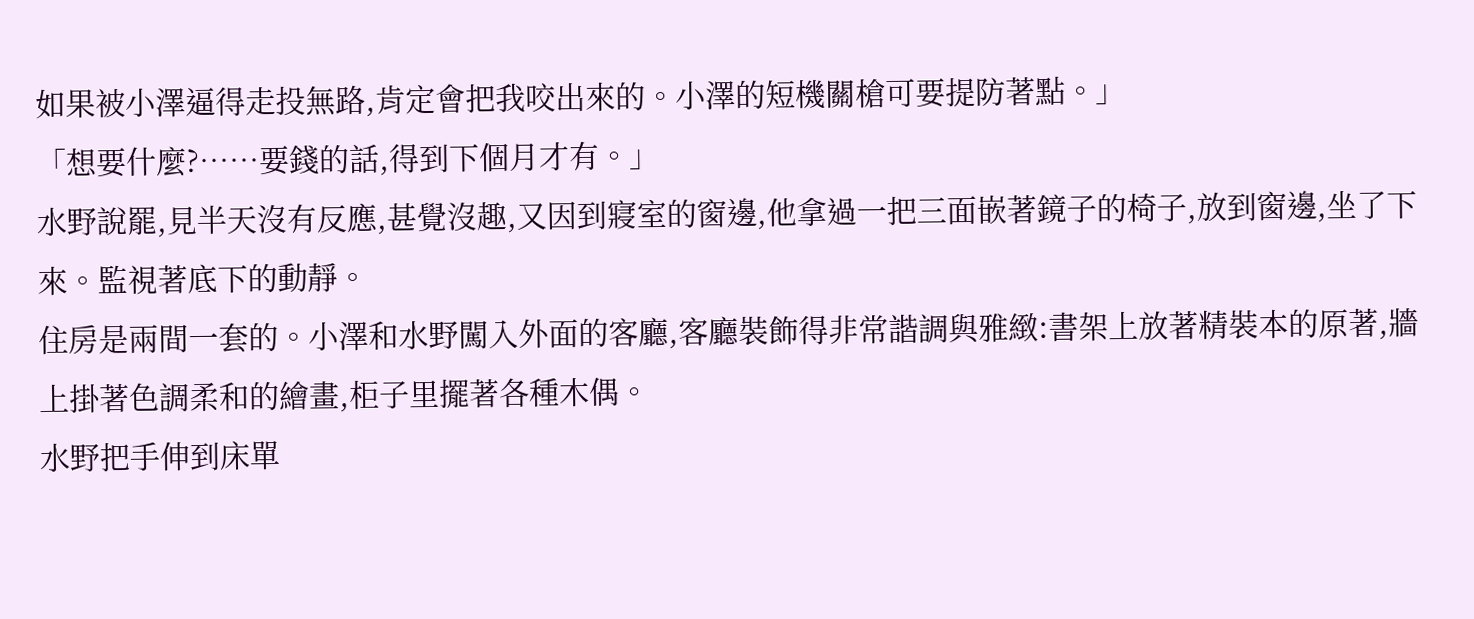如果被小澤逼得走投無路,肯定會把我咬出來的。小澤的短機關槍可要提防著點。」
「想要什麼?……要錢的話,得到下個月才有。」
水野說罷,見半天沒有反應,甚覺沒趣,又因到寢室的窗邊,他拿過一把三面嵌著鏡子的椅子,放到窗邊,坐了下來。監視著底下的動靜。
住房是兩間一套的。小澤和水野闖入外面的客廳,客廳裝飾得非常諧調與雅緻:書架上放著精裝本的原著,牆上掛著色調柔和的繪畫,柜子里擺著各種木偶。
水野把手伸到床單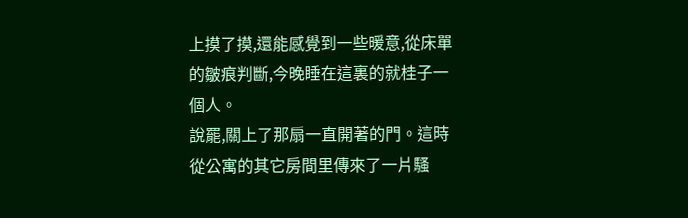上摸了摸,還能感覺到一些暖意,從床單的皺痕判斷,今晚睡在這裏的就桂子一個人。
說罷,關上了那扇一直開著的門。這時從公寓的其它房間里傳來了一片騷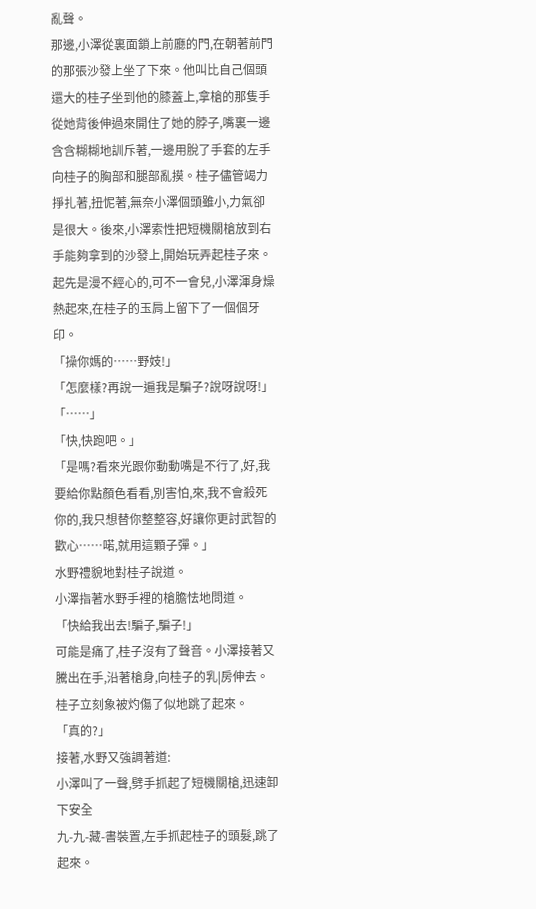亂聲。
那邊,小澤從裏面鎖上前廳的門,在朝著前門的那張沙發上坐了下來。他叫比自己個頭還大的桂子坐到他的膝蓋上,拿槍的那隻手從她背後伸過來開住了她的脖子,嘴裏一邊含含糊糊地訓斥著,一邊用脫了手套的左手向桂子的胸部和腿部亂摸。桂子儘管竭力掙扎著,扭怩著,無奈小澤個頭雖小,力氣卻是很大。後來,小澤索性把短機關槍放到右手能夠拿到的沙發上,開始玩弄起桂子來。起先是漫不經心的,可不一會兒,小澤渾身燥熱起來,在桂子的玉肩上留下了一個個牙印。
「操你媽的……野妓!」
「怎麼樣?再說一遍我是騙子?說呀說呀!」
「……」
「快,快跑吧。」
「是嗎?看來光跟你動動嘴是不行了,好,我要給你點顏色看看,別害怕,來,我不會殺死你的,我只想替你整整容,好讓你更討武智的歡心……喏,就用這顆子彈。」
水野禮貌地對桂子說道。
小澤指著水野手裡的槍膽怯地問道。
「快給我出去!騙子,騙子!」
可能是痛了,桂子沒有了聲音。小澤接著又騰出在手,沿著槍身,向桂子的乳|房伸去。桂子立刻象被灼傷了似地跳了起來。
「真的?」
接著,水野又強調著道:
小澤叫了一聲,劈手抓起了短機關槍,迅速卸下安全
九-九-藏-書裝置,左手抓起桂子的頭髮,跳了起來。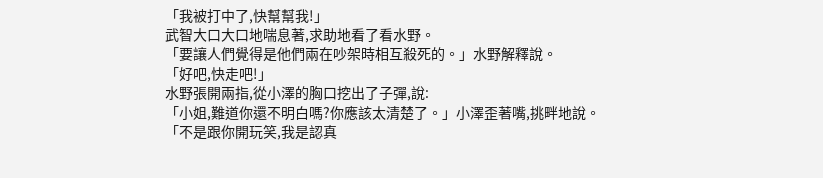「我被打中了,快幫幫我!」
武智大口大口地喘息著,求助地看了看水野。
「要讓人們覺得是他們兩在吵架時相互殺死的。」水野解釋說。
「好吧,快走吧!」
水野張開兩指,從小澤的胸口挖出了子彈,說:
「小姐,難道你還不明白嗎?你應該太清楚了。」小澤歪著嘴,挑畔地說。
「不是跟你開玩笑,我是認真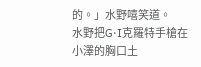的。」水野嘻笑道。
水野把G·I克羅特手槍在小澤的胸口土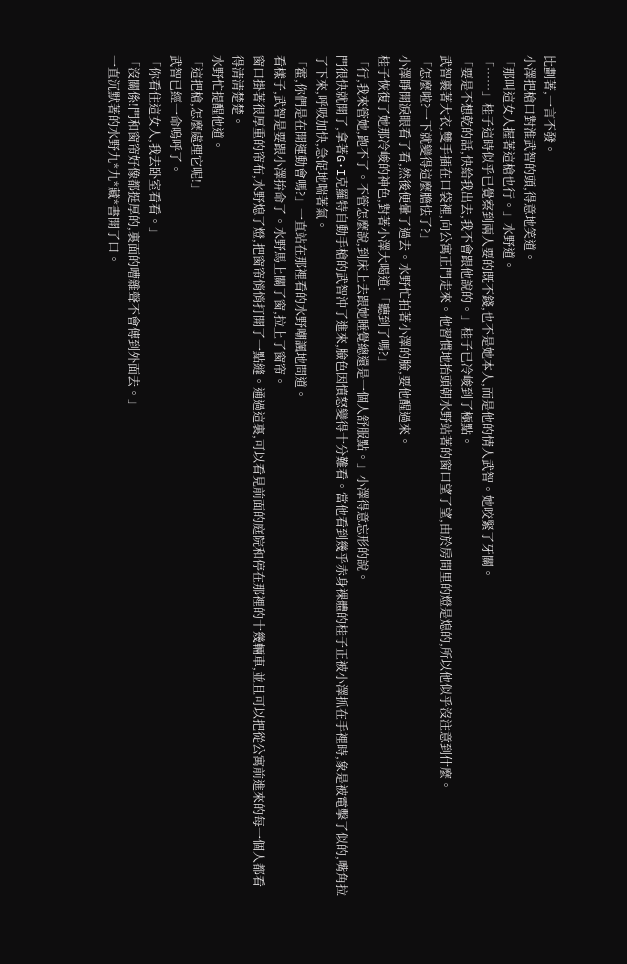比劃著,一言不發。
小澤把槍口對淮武智的頭,得意地笑道。
「那叫這女人握著這槍也行。」水野道。
「……」桂子這時似乎已覺察到兩人要的既不錢,也不是她本人,而是他的情人武智。她咬緊了牙關。
「要是不想乾的話,快給我出去,我不會跟他說的。」桂子已冷峻到了極點。
武智裹著大衣,雙手插在口袋裡,向公寓正門走來。他習慣地抬頭朝水野站著的窗口望了望,由於房間里的燈是熄的,所以他似乎沒注意到什麼。
「怎麼啦?一下就變得這麼膽怯了?」
小澤睜開淚眼看了看,然後便暈了過去。水野忙拍著小澤的臉,要他醒過來。
桂子恢復了她那冷峻的神色,對著小澤大喝道:「聽到了嗎?」
「行,我來管她,跑不了。不管怎麼說,到床上去跟她睡覺總還是一個人舒服點。」小澤得意忘形的說。
門很快就開了,拿著G·I克羅特自動手槍的武智沖了進來,臉色因憤怒變得十分難看。當他看到幾乎赤身裸體的桂子正被小澤抓在手裡時,象是被電擊了似的,嘴角拉了下來,呼吸加快,急促地喘著氣。
「霍,你們是在開運動會嗎?」一直站在那裡看的水野嘲諷地問道。
看樣子,武智是要跟小澤拚命了。水野馬上關了窗,拉上了窗帘。
窗口掛著很厚重的帘布,水野熄了燈,把窗帘悄悄打開了一點縫。通過這裏,可以看見前面的庭院和停在那裡的十幾輛車,並且可以把從公寓前進來的每一個人都看得清清楚楚。
水野忙提醒他道。
「這把槍,怎麼處理它呢!」
武智已經一命嗚呼了。
「你看住這女人,我去卧室看看。」
「沒關係!門和窗帘好像都挺厚的,裏面的嘈雜聲不會傳到外面去。」
一直沉默著的水野九*九*藏*書開了口。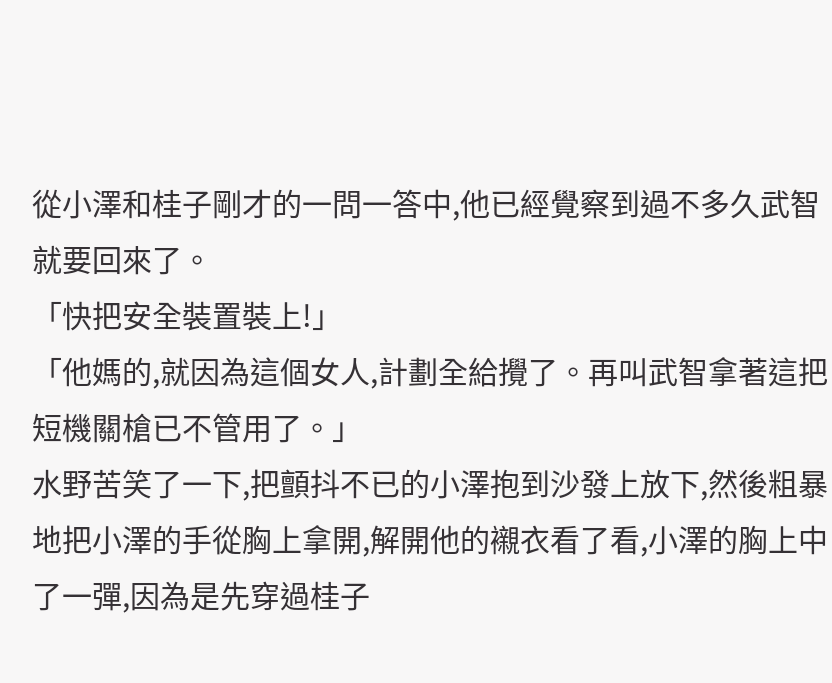從小澤和桂子剛才的一問一答中,他已經覺察到過不多久武智就要回來了。
「快把安全裝置裝上!」
「他媽的,就因為這個女人,計劃全給攪了。再叫武智拿著這把短機關槍已不管用了。」
水野苦笑了一下,把顫抖不已的小澤抱到沙發上放下,然後粗暴地把小澤的手從胸上拿開,解開他的襯衣看了看,小澤的胸上中了一彈,因為是先穿過桂子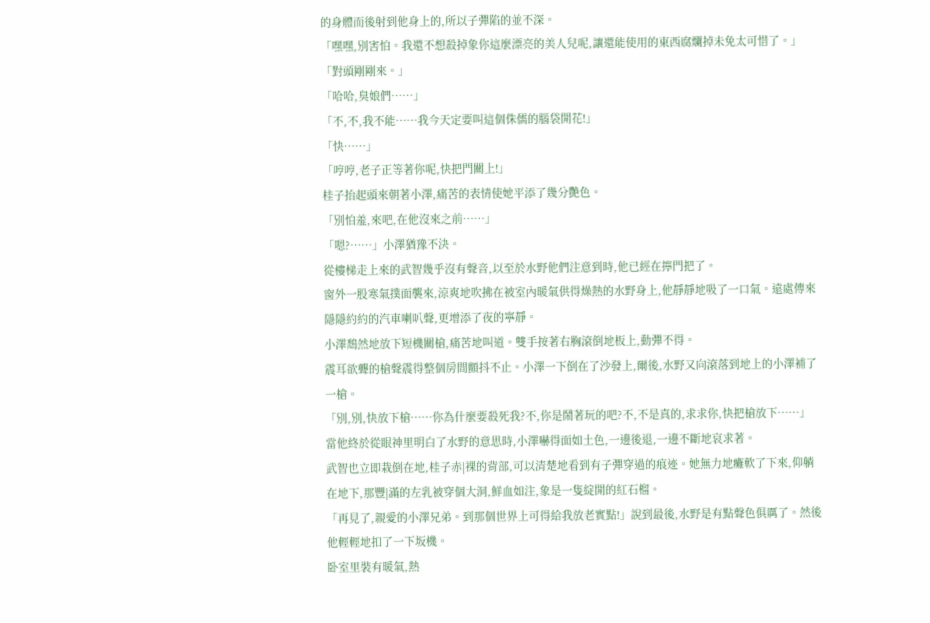的身體而後射到他身上的,所以子彈陷的並不深。
「嘿嘿,別害怕。我還不想殺掉象你這麼漂亮的美人兒呢,讓還能使用的東西腐爛掉未免太可惜了。」
「對頭剛剛來。」
「哈哈,臭娘們……」
「不,不,我不能……我今天定要叫這個侏儒的腦袋開花!」
「快……」
「哼哼,老子正等著你呢,快把門關上!」
桂子抬起頭來朝著小澤,痛苦的表情使她平添了幾分艷色。
「別怕羞,來吧,在他沒來之前……」
「嗯?……」小澤猶豫不決。
從樓梯走上來的武智幾乎沒有聲音,以至於水野他們注意到時,他已經在擰門把了。
窗外一股寒氣撲面襲來,涼爽地吹拂在被室內暖氣供得燥熱的水野身上,他靜靜地吸了一口氣。遠處傳來隱隱約約的汽車喇叭聲,更增添了夜的寧靜。
小澤鵚然地放下短機關槍,痛苦地叫道。雙手按著右胸滾倒地板上,動彈不得。
震耳欲聾的槍聲震得整個房間顫抖不止。小澤一下倒在了沙發上,爾後,水野又向滾落到地上的小澤補了一槍。
「別,別,快放下槍……你為什麼要殺死我?不,你是鬧著玩的吧?不,不是真的,求求你,快把槍放下……」當他終於從眼神里明白了水野的意思時,小澤嚇得面如土色,一邊後退,一邊不斷地哀求著。
武智也立即栽倒在地,桂子赤|裸的背部,可以清楚地看到有子彈穿過的痕迹。她無力地癱軟了下來,仰躺在地下,那豐|滿的左乳被穿個大洞,鮮血如注,象是一隻綻開的紅石榴。
「再見了,親愛的小澤兄弟。到那個世界上可得給我放老實點!」說到最後,水野是有點聲色俱厲了。然後他輕輕地扣了一下坂機。
卧室里裝有暖氣,熱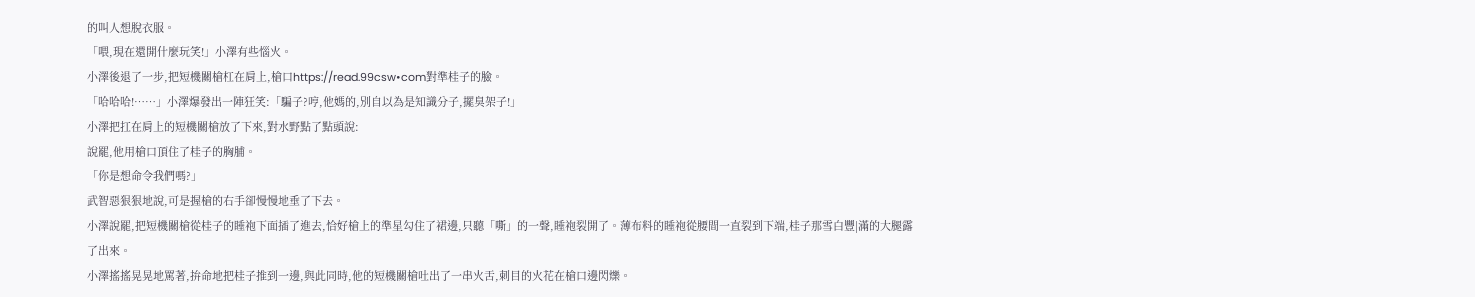的叫人想脫衣服。
「喂,現在還開什麼玩笑!」小澤有些惱火。
小澤後退了一步,把短機關槍杠在肩上,槍口https://read.99csw•com對準桂子的臉。
「哈哈哈!……」小澤爆發出一陣狂笑:「騙子?哼,他媽的,別自以為是知識分子,擺臭架子!」
小澤把扛在肩上的短機關槍放了下來,對水野點了點頭說:
說罷,他用槍口頂住了桂子的胸脯。
「你是想命令我們嗎?」
武智惡狠狠地說,可是握槍的右手卻慢慢地垂了下去。
小澤說罷,把短機關槍從桂子的睡袍下面插了進去,恰好槍上的準星勾住了裙邊,只聽「嘶」的一聲,睡袍裂開了。薄布料的睡袍從腰間一直裂到下端,桂子那雪白豐|滿的大腿露了出來。
小澤搖搖晃晃地罵著,拚命地把桂子推到一邊,與此同時,他的短機關槍吐出了一串火舌,刺目的火花在槍口邊閃爍。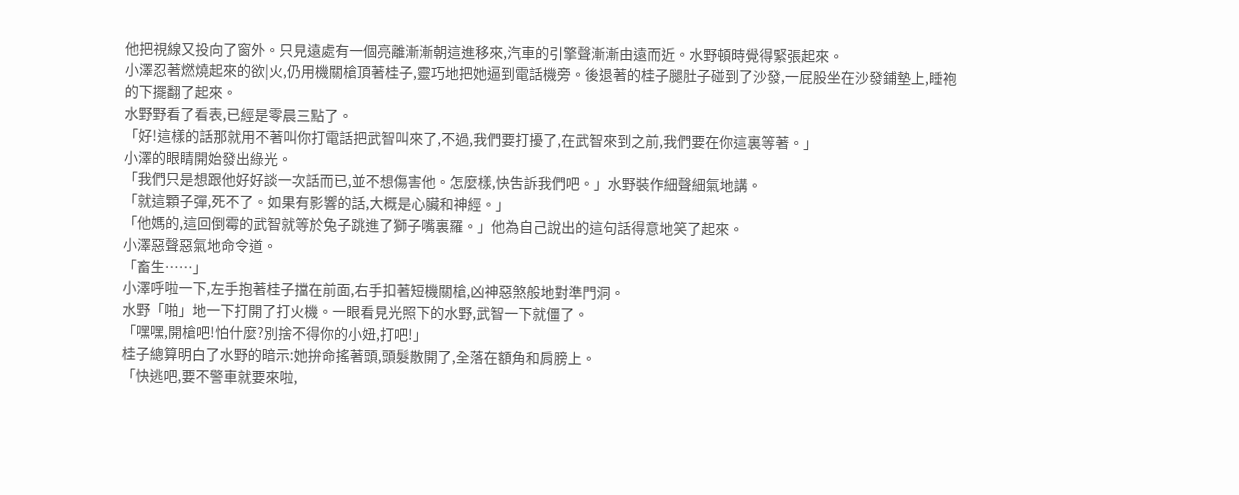他把視線又投向了窗外。只見遠處有一個亮離漸漸朝這進移來,汽車的引擎聲漸漸由遠而近。水野頓時覺得緊張起來。
小澤忍著燃燒起來的欲|火,仍用機關槍頂著桂子,靈巧地把她逼到電話機旁。後退著的桂子腿肚子碰到了沙發,一屁股坐在沙發鋪墊上,睡袍的下擺翻了起來。
水野野看了看表,已經是零晨三點了。
「好!這樣的話那就用不著叫你打電話把武智叫來了,不過,我們要打擾了,在武智來到之前,我們要在你這裏等著。」
小澤的眼睛開始發出綠光。
「我們只是想跟他好好談一次話而已,並不想傷害他。怎麼樣,快吿訴我們吧。」水野裝作細聲細氣地講。
「就這顆子彈,死不了。如果有影響的話,大概是心臟和神經。」
「他媽的,這回倒霉的武智就等於兔子跳進了獅子嘴裏羅。」他為自己說出的這句話得意地笑了起來。
小澤惡聲惡氣地命令道。
「畜生……」
小澤呼啦一下,左手抱著桂子擋在前面,右手扣著短機關槍,凶神惡煞般地對準門洞。
水野「啪」地一下打開了打火機。一眼看見光照下的水野,武智一下就僵了。
「嘿嘿,開槍吧!怕什麼?別捨不得你的小妞,打吧!」
桂子總算明白了水野的暗示:她拚命搖著頭,頭髮散開了,全落在額角和肩膀上。
「快逃吧,要不警車就要來啦,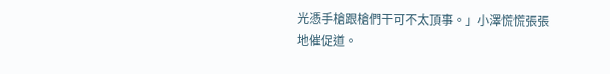光憑手槍跟槍們干可不太頂事。」小澤慌慌張張地催促道。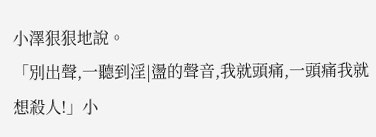小澤狠狠地說。
「別出聲,一聽到淫|盪的聲音,我就頭痛,一頭痛我就想殺人!」小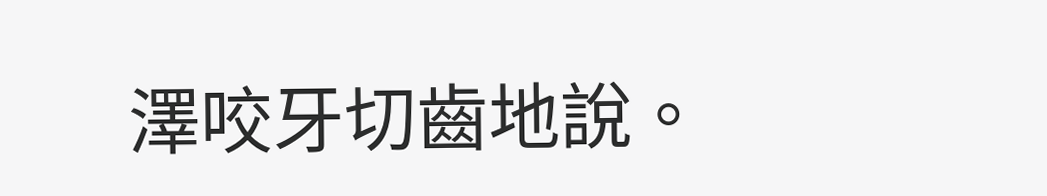澤咬牙切齒地說。